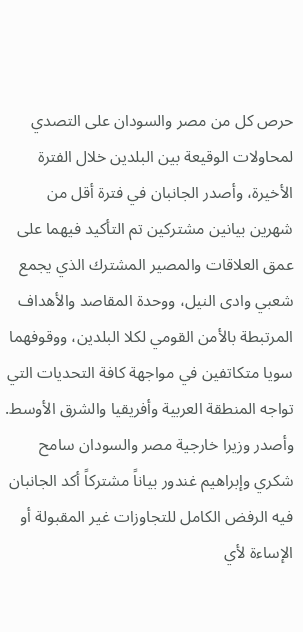حرص كل من مصر والسودان على التصدي لمحاولات الوقيعة بين البلدين خلال الفترة الأخيرة، وأصدر الجانبان في فترة أقل من شهرين بيانين مشتركين تم التأكيد فيهما على عمق العلاقات والمصير المشترك الذي يجمع شعبي وادى النيل، ووحدة المقاصد والأهداف المرتبطة بالأمن القومي لكلا البلدين، ووقوفهما سويا متكاتفين في مواجهة كافة التحديات التي تواجه المنطقة العربية وأفريقيا والشرق الأوسط.
وأصدر وزيرا خارجية مصر والسودان سامح شكري وإبراهيم غندور بياناً مشتركاً أكد الجانبان فيه الرفض الكامل للتجاوزات غير المقبولة أو الإساءة لأي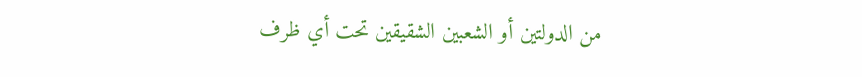من الدولتين أو الشعبين الشقيقين تحت أي ظرف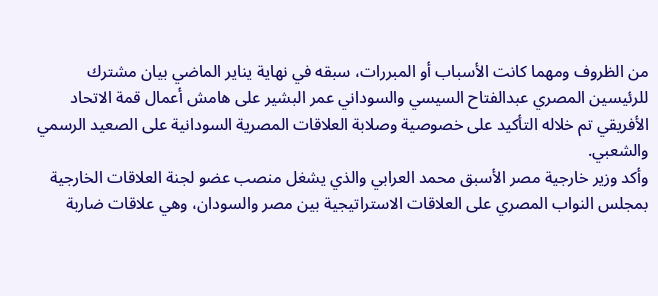من الظروف ومهما كانت الأسباب أو المبررات، سبقه في نهاية يناير الماضي بيان مشترك للرئيسين المصري عبدالفتاح السيسي والسوداني عمر البشير على هامش أعمال قمة الاتحاد الأفريقي تم خلاله التأكيد على خصوصية وصلابة العلاقات المصرية السودانية على الصعيد الرسمي والشعبي.
وأكد وزير خارجية مصر الأسبق محمد العرابي والذي يشغل منصب عضو لجنة العلاقات الخارجية بمجلس النواب المصري على العلاقات الاستراتيجية بين مصر والسودان، وهي علاقات ضاربة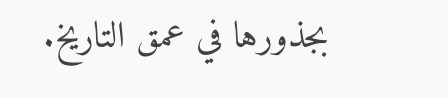بجذورها في عمق التاريخ.